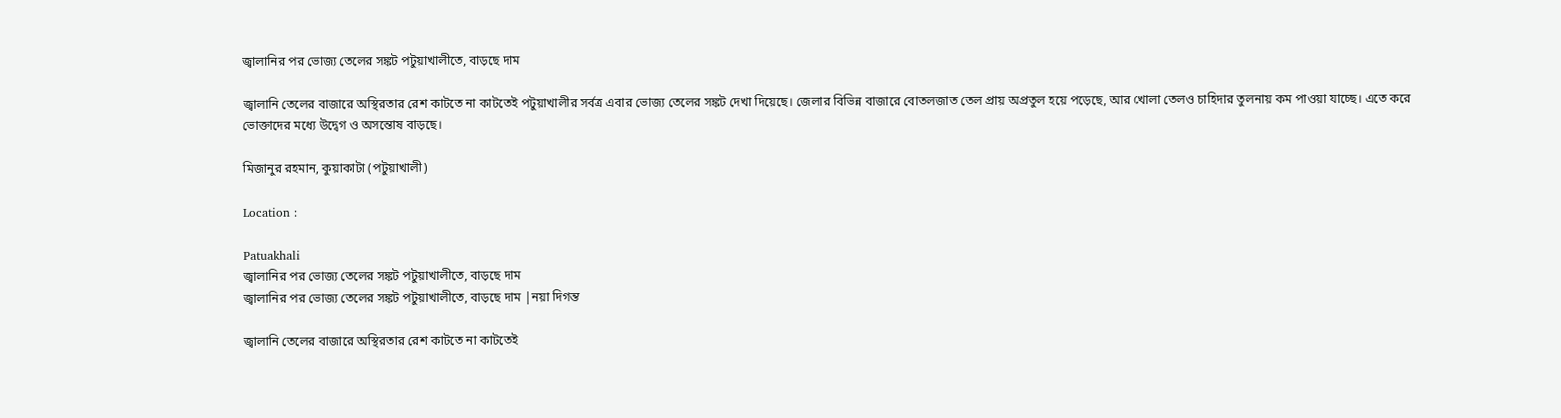জ্বালানির পর ভোজ্য তেলের সঙ্কট পটুয়াখালীতে, বাড়ছে দাম

জ্বালানি তেলের বাজারে অস্থিরতার রেশ কাটতে না কাটতেই পটুয়াখালীর সর্বত্র এবার ভোজ্য তেলের সঙ্কট দেখা দিয়েছে। জেলার বিভিন্ন বাজারে বোতলজাত তেল প্রায় অপ্রতুল হয়ে পড়েছে, আর খোলা তেলও চাহিদার তুলনায় কম পাওয়া যাচ্ছে। এতে করে ভোক্তাদের মধ্যে উদ্বেগ ও অসন্তোষ বাড়ছে।

মিজানুর রহমান, কুয়াকাটা (পটুয়াখালী)

Location :

Patuakhali
জ্বালানির পর ভোজ্য তেলের সঙ্কট পটুয়াখালীতে, বাড়ছে দাম
জ্বালানির পর ভোজ্য তেলের সঙ্কট পটুয়াখালীতে, বাড়ছে দাম |নয়া দিগন্ত

জ্বালানি তেলের বাজারে অস্থিরতার রেশ কাটতে না কাটতেই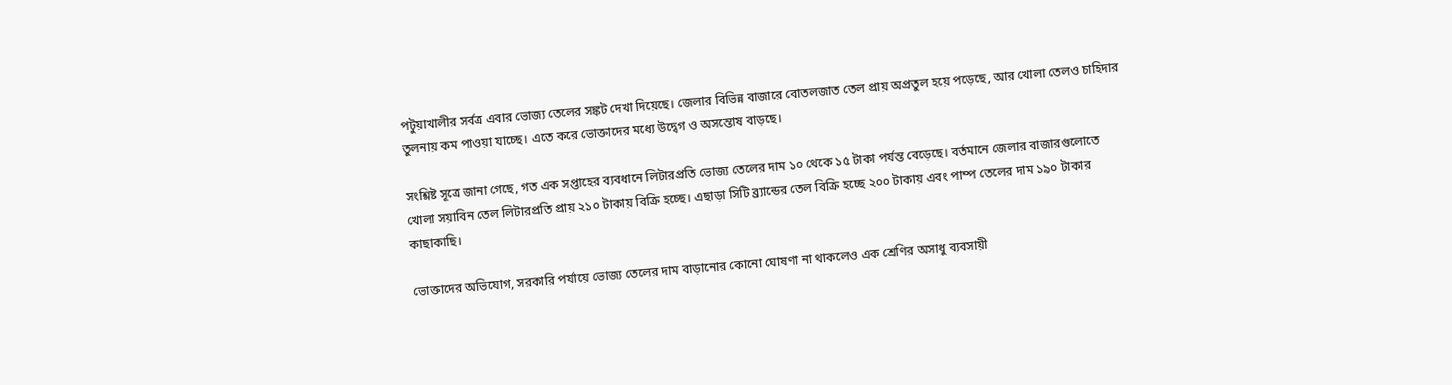পটুয়াখালীর সর্বত্র এবার ভোজ্য তেলের সঙ্কট দেখা দিয়েছে। জেলার বিভিন্ন বাজারে বোতলজাত তেল প্রায় অপ্রতুল হয়ে পড়েছে, আর খোলা তেলও চাহিদার তুলনায় কম পাওয়া যাচ্ছে। এতে করে ভোক্তাদের মধ্যে উদ্বেগ ও অসন্তোষ বাড়ছে।

সংশ্লিষ্ট সূত্রে জানা গেছে, গত এক সপ্তাহের ব্যবধানে লিটারপ্রতি ভোজ্য তেলের দাম ১০ থেকে ১৫ টাকা পর্যন্ত বেড়েছে। বর্তমানে জেলার বাজারগুলোতে খোলা সয়াবিন তেল লিটারপ্রতি প্রায় ২১০ টাকায় বিক্রি হচ্ছে। এছাড়া সিটি ব্র্যান্ডের তেল বিক্রি হচ্ছে ২০০ টাকায় এবং পাম্প তেলের দাম ১৯০ টাকার কাছাকাছি।

ভোক্তাদের অভিযোগ, সরকারি পর্যায়ে ভোজ্য তেলের দাম বাড়ানোর কোনো ঘোষণা না থাকলেও এক শ্রেণির অসাধু ব্যবসায়ী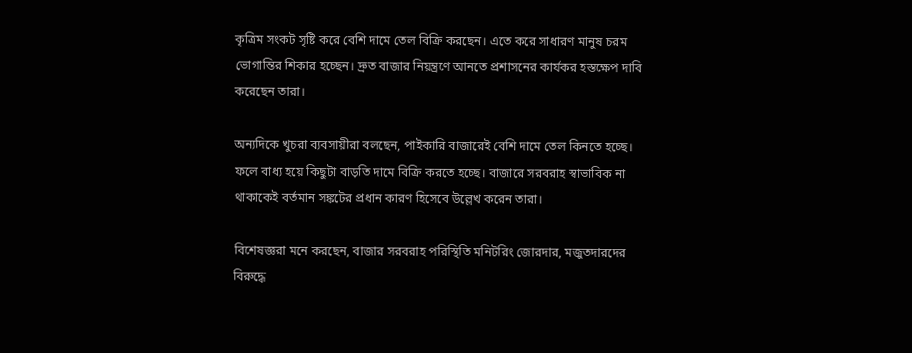কৃত্রিম সংকট সৃষ্টি করে বেশি দামে তেল বিক্রি করছেন। এতে করে সাধারণ মানুষ চরম ভোগান্তির শিকার হচ্ছেন। দ্রুত বাজার নিয়ন্ত্রণে আনতে প্রশাসনের কার্যকর হস্তক্ষেপ দাবি করেছেন তারা।

অন্যদিকে খুচরা ব্যবসায়ীরা বলছেন, পাইকারি বাজারেই বেশি দামে তেল কিনতে হচ্ছে। ফলে বাধ্য হয়ে কিছুটা বাড়তি দামে বিক্রি করতে হচ্ছে। বাজারে সরবরাহ স্বাভাবিক না থাকাকেই বর্তমান সঙ্কটের প্রধান কারণ হিসেবে উল্লেখ করেন তারা।

বিশেষজ্ঞরা মনে করছেন, বাজার সরবরাহ পরিস্থিতি মনিটরিং জোরদার, মজুতদারদের বিরুদ্ধে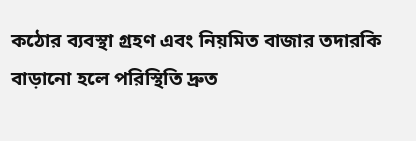কঠোর ব্যবস্থা গ্রহণ এবং নিয়মিত বাজার তদারকি বাড়ানো হলে পরিস্থিতি দ্রুত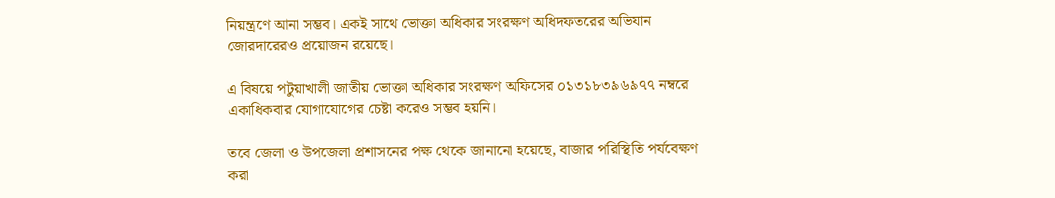নিয়ন্ত্রণে আনা সম্ভব। একই সাথে ভোক্তা অধিকার সংরক্ষণ অধিদফতরের অভিযান জোরদারেরও প্রয়োজন রয়েছে।

এ বিষয়ে পটুয়াখালী জাতীয় ভোক্তা অধিকার সংরক্ষণ অফিসের ০১৩১৮৩৯৬৯৭৭ নম্বরে একাধিকবার যোগাযোগের চেষ্টা করেও সম্ভব হয়নি।

তবে জেলা ও উপজেলা প্রশাসনের পক্ষ থেকে জানানো হয়েছে, বাজার পরিস্থিতি পর্যবেক্ষণ করা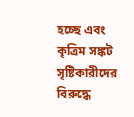হচ্ছে এবং কৃত্রিম সঙ্কট সৃষ্টিকারীদের বিরুদ্ধে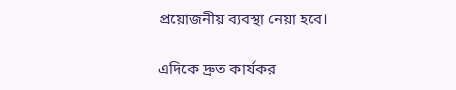প্রয়োজনীয় ব্যবস্থা নেয়া হবে।

এদিকে দ্রুত কার্যকর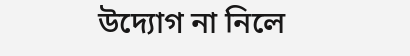উদ্যোগ না নিলে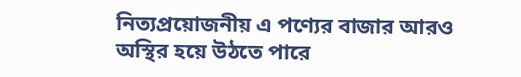নিত্যপ্রয়োজনীয় এ পণ্যের বাজার আরও অস্থির হয়ে উঠতে পারে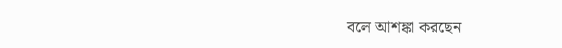বলে আশঙ্কা করছেন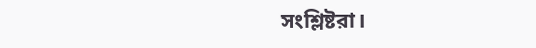সংশ্লিষ্টরা।